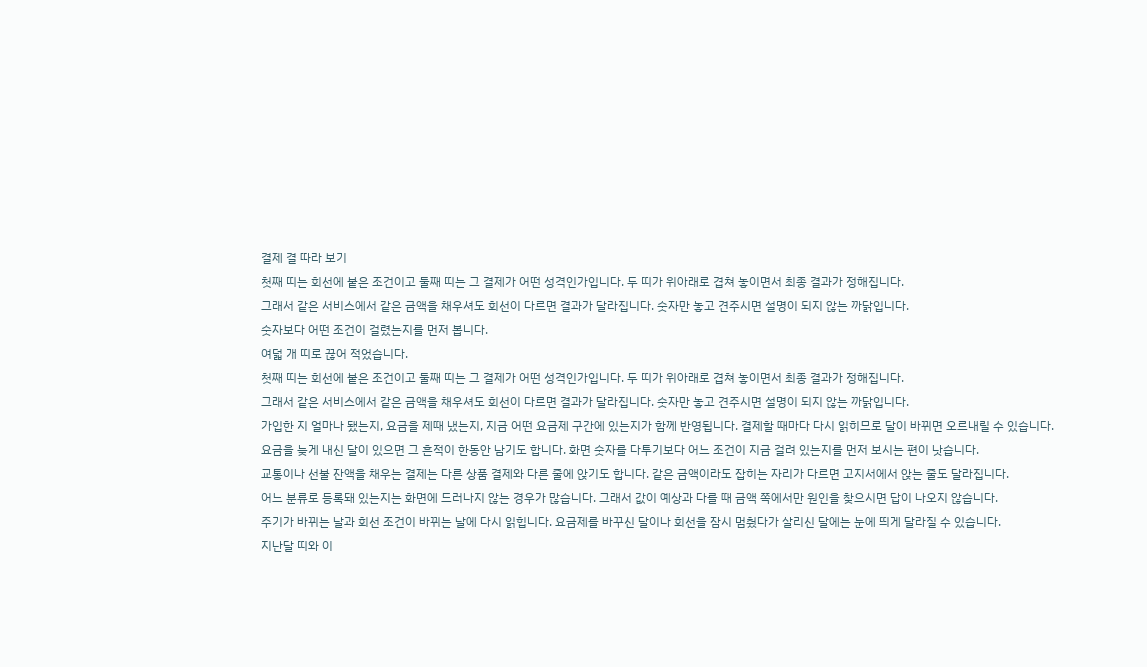결제 결 따라 보기
첫째 띠는 회선에 붙은 조건이고 둘째 띠는 그 결제가 어떤 성격인가입니다. 두 띠가 위아래로 겹쳐 놓이면서 최종 결과가 정해집니다.
그래서 같은 서비스에서 같은 금액을 채우셔도 회선이 다르면 결과가 달라집니다. 숫자만 놓고 견주시면 설명이 되지 않는 까닭입니다.
숫자보다 어떤 조건이 걸렸는지를 먼저 봅니다.
여덟 개 띠로 끊어 적었습니다.
첫째 띠는 회선에 붙은 조건이고 둘째 띠는 그 결제가 어떤 성격인가입니다. 두 띠가 위아래로 겹쳐 놓이면서 최종 결과가 정해집니다.
그래서 같은 서비스에서 같은 금액을 채우셔도 회선이 다르면 결과가 달라집니다. 숫자만 놓고 견주시면 설명이 되지 않는 까닭입니다.
가입한 지 얼마나 됐는지, 요금을 제때 냈는지, 지금 어떤 요금제 구간에 있는지가 함께 반영됩니다. 결제할 때마다 다시 읽히므로 달이 바뀌면 오르내릴 수 있습니다.
요금을 늦게 내신 달이 있으면 그 흔적이 한동안 남기도 합니다. 화면 숫자를 다투기보다 어느 조건이 지금 걸려 있는지를 먼저 보시는 편이 낫습니다.
교통이나 선불 잔액을 채우는 결제는 다른 상품 결제와 다른 줄에 앉기도 합니다. 같은 금액이라도 잡히는 자리가 다르면 고지서에서 앉는 줄도 달라집니다.
어느 분류로 등록돼 있는지는 화면에 드러나지 않는 경우가 많습니다. 그래서 값이 예상과 다를 때 금액 쪽에서만 원인을 찾으시면 답이 나오지 않습니다.
주기가 바뀌는 날과 회선 조건이 바뀌는 날에 다시 읽힙니다. 요금제를 바꾸신 달이나 회선을 잠시 멈췄다가 살리신 달에는 눈에 띄게 달라질 수 있습니다.
지난달 띠와 이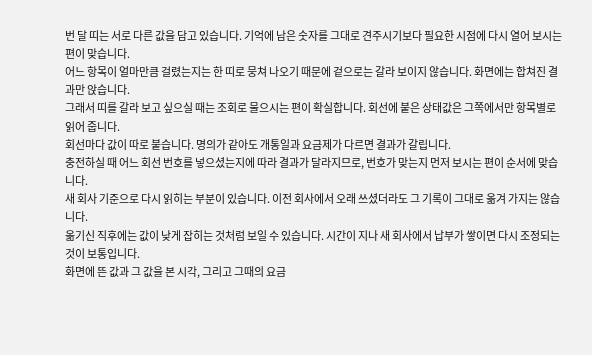번 달 띠는 서로 다른 값을 담고 있습니다. 기억에 남은 숫자를 그대로 견주시기보다 필요한 시점에 다시 열어 보시는 편이 맞습니다.
어느 항목이 얼마만큼 걸렸는지는 한 띠로 뭉쳐 나오기 때문에 겉으로는 갈라 보이지 않습니다. 화면에는 합쳐진 결과만 앉습니다.
그래서 띠를 갈라 보고 싶으실 때는 조회로 물으시는 편이 확실합니다. 회선에 붙은 상태값은 그쪽에서만 항목별로 읽어 줍니다.
회선마다 값이 따로 붙습니다. 명의가 같아도 개통일과 요금제가 다르면 결과가 갈립니다.
충전하실 때 어느 회선 번호를 넣으셨는지에 따라 결과가 달라지므로, 번호가 맞는지 먼저 보시는 편이 순서에 맞습니다.
새 회사 기준으로 다시 읽히는 부분이 있습니다. 이전 회사에서 오래 쓰셨더라도 그 기록이 그대로 옮겨 가지는 않습니다.
옮기신 직후에는 값이 낮게 잡히는 것처럼 보일 수 있습니다. 시간이 지나 새 회사에서 납부가 쌓이면 다시 조정되는 것이 보통입니다.
화면에 뜬 값과 그 값을 본 시각, 그리고 그때의 요금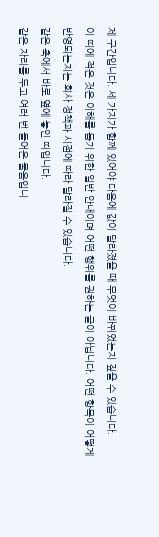제 구간입니다. 세 가지가 함께 있어야 다음에 값이 달라졌을 때 무엇이 바뀌었는지 짚을 수 있습니다.
이 띠에 적은 것은 이해를 돕기 위한 일반 안내이며 어떤 행위를 권하는 글이 아닙니다. 어떤 항목이 어떻게 반영되는지는 회사 정책과 시점에 따라 달라질 수 있습니다.
같은 축에서 바로 옆에 놓인 띠입니다.
같은 자리를 두고 여러 번 들어온 물음입니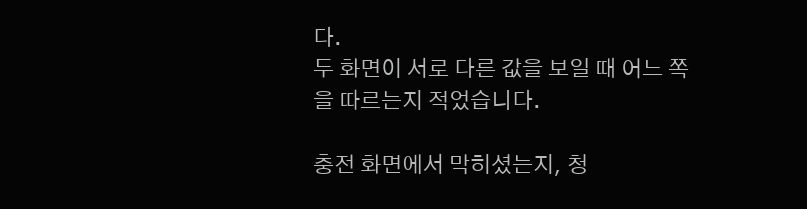다.
두 화면이 서로 다른 값을 보일 때 어느 쪽을 따르는지 적었습니다.

충전 화면에서 막히셨는지, 청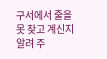구서에서 줄을 못 찾고 계신지 알려 주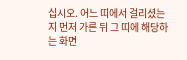십시오. 어느 띠에서 걸리셨는지 먼저 가른 뒤 그 띠에 해당하는 화면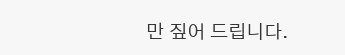만 짚어 드립니다.